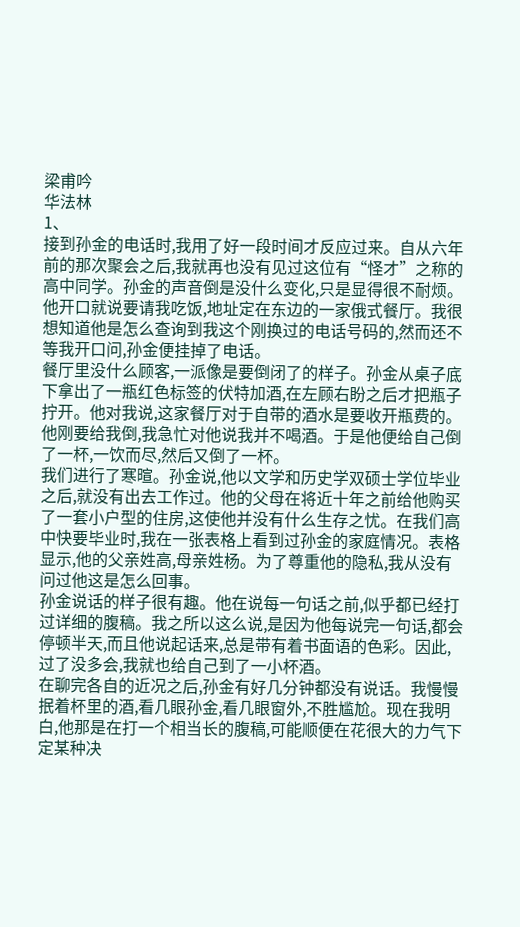梁甫吟
华法林
1、
接到孙金的电话时,我用了好一段时间才反应过来。自从六年前的那次聚会之后,我就再也没有见过这位有“怪才”之称的高中同学。孙金的声音倒是没什么变化,只是显得很不耐烦。他开口就说要请我吃饭,地址定在东边的一家俄式餐厅。我很想知道他是怎么查询到我这个刚换过的电话号码的,然而还不等我开口问,孙金便挂掉了电话。
餐厅里没什么顾客,一派像是要倒闭了的样子。孙金从桌子底下拿出了一瓶红色标签的伏特加酒,在左顾右盼之后才把瓶子拧开。他对我说,这家餐厅对于自带的酒水是要收开瓶费的。他刚要给我倒,我急忙对他说我并不喝酒。于是他便给自己倒了一杯,一饮而尽,然后又倒了一杯。
我们进行了寒暄。孙金说,他以文学和历史学双硕士学位毕业之后,就没有出去工作过。他的父母在将近十年之前给他购买了一套小户型的住房,这使他并没有什么生存之忧。在我们高中快要毕业时,我在一张表格上看到过孙金的家庭情况。表格显示,他的父亲姓高,母亲姓杨。为了尊重他的隐私,我从没有问过他这是怎么回事。
孙金说话的样子很有趣。他在说每一句话之前,似乎都已经打过详细的腹稿。我之所以这么说,是因为他每说完一句话,都会停顿半天,而且他说起话来,总是带有着书面语的色彩。因此,过了没多会,我就也给自己到了一小杯酒。
在聊完各自的近况之后,孙金有好几分钟都没有说话。我慢慢抿着杯里的酒,看几眼孙金,看几眼窗外,不胜尴尬。现在我明白,他那是在打一个相当长的腹稿,可能顺便在花很大的力气下定某种决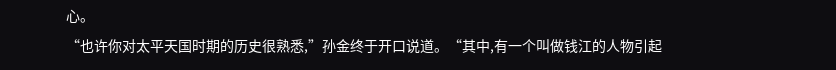心。
“也许你对太平天国时期的历史很熟悉,”孙金终于开口说道。“其中,有一个叫做钱江的人物引起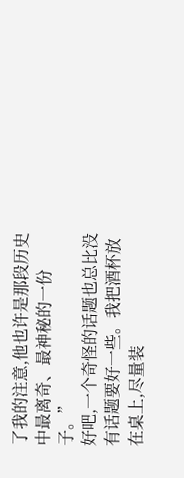了我的注意,他也许是那段历史中最离奇、最神秘的一份子。”
好吧,一个奇怪的话题也总比没有话题要好一些。我把酒杯放在桌上,尽量装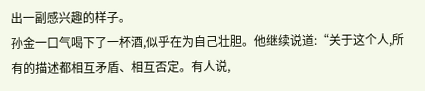出一副感兴趣的样子。
孙金一口气喝下了一杯酒,似乎在为自己壮胆。他继续说道:“关于这个人,所有的描述都相互矛盾、相互否定。有人说,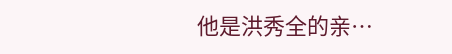他是洪秀全的亲…